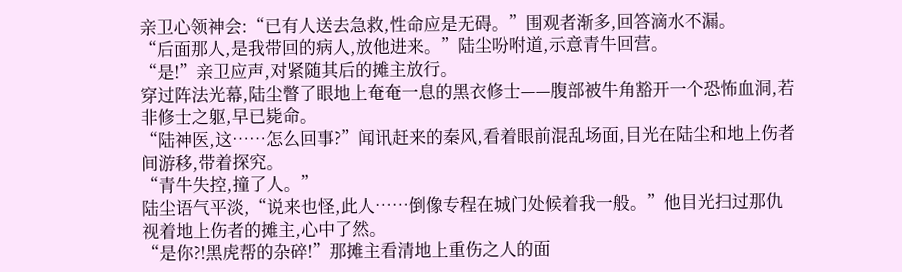亲卫心领神会:“已有人送去急救,性命应是无碍。”围观者渐多,回答滴水不漏。
“后面那人,是我带回的病人,放他进来。”陆尘吩咐道,示意青牛回营。
“是!”亲卫应声,对紧随其后的摊主放行。
穿过阵法光幕,陆尘瞥了眼地上奄奄一息的黑衣修士——腹部被牛角豁开一个恐怖血洞,若非修士之躯,早已毙命。
“陆神医,这……怎么回事?”闻讯赶来的秦风,看着眼前混乱场面,目光在陆尘和地上伤者间游移,带着探究。
“青牛失控,撞了人。”
陆尘语气平淡,“说来也怪,此人……倒像专程在城门处候着我一般。”他目光扫过那仇视着地上伤者的摊主,心中了然。
“是你?!黑虎帮的杂碎!”那摊主看清地上重伤之人的面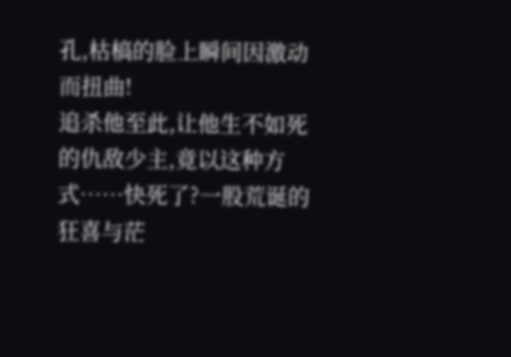孔,枯槁的脸上瞬间因激动而扭曲!
追杀他至此,让他生不如死的仇敌少主,竟以这种方式……快死了?一股荒诞的狂喜与茫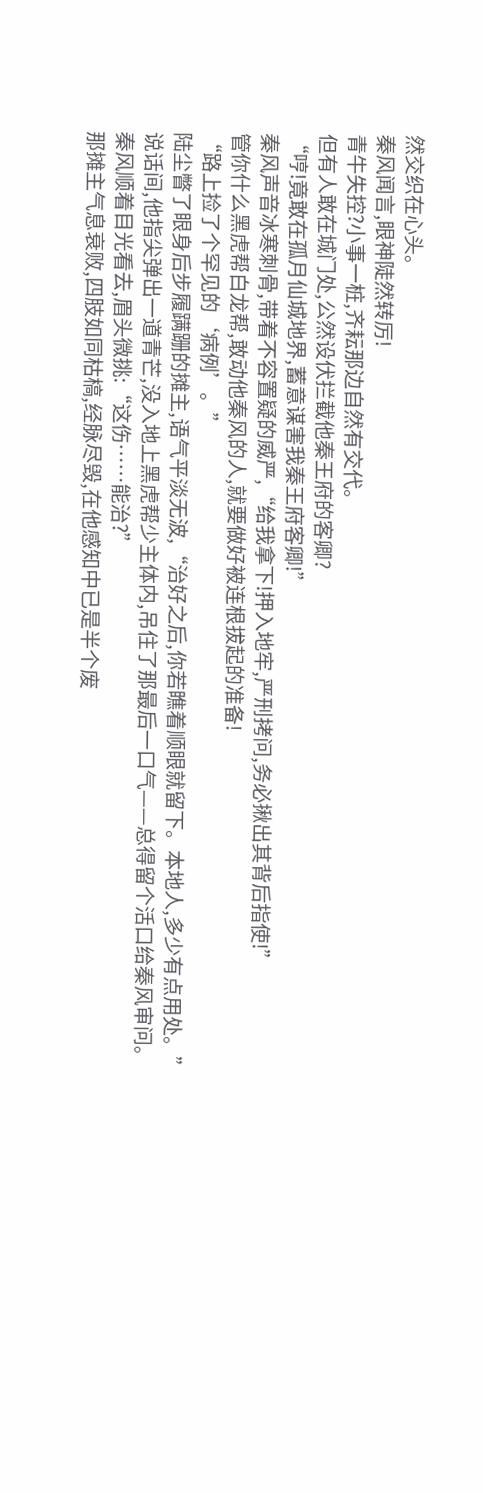然交织在心头。
秦风闻言,眼神陡然转厉!
青牛失控?小事一桩,齐耘那边自然有交代。
但有人敢在城门处,公然设伏拦截他秦王府的客卿?
“哼!竟敢在孤月仙城地界,蓄意谋害我秦王府客卿!”
秦风声音冰寒刺骨,带着不容置疑的威严,“给我拿下!押入地牢,严刑拷问,务必揪出其背后指使!”
管你什么黑虎帮白龙帮,敢动他秦风的人,就要做好被连根拔起的准备!
“路上捡了个罕见的‘病例’。”
陆尘瞥了眼身后步履蹒跚的摊主,语气平淡无波,“治好之后,你若瞧着顺眼就留下。本地人,多少有点用处。”
说话间,他指尖弹出一道青芒,没入地上黑虎帮少主体内,吊住了那最后一口气——总得留个活口给秦风审问。
秦风顺着目光看去,眉头微挑:“这伤……能治?”
那摊主气息衰败,四肢如同枯槁,经脉尽毁,在他感知中已是半个废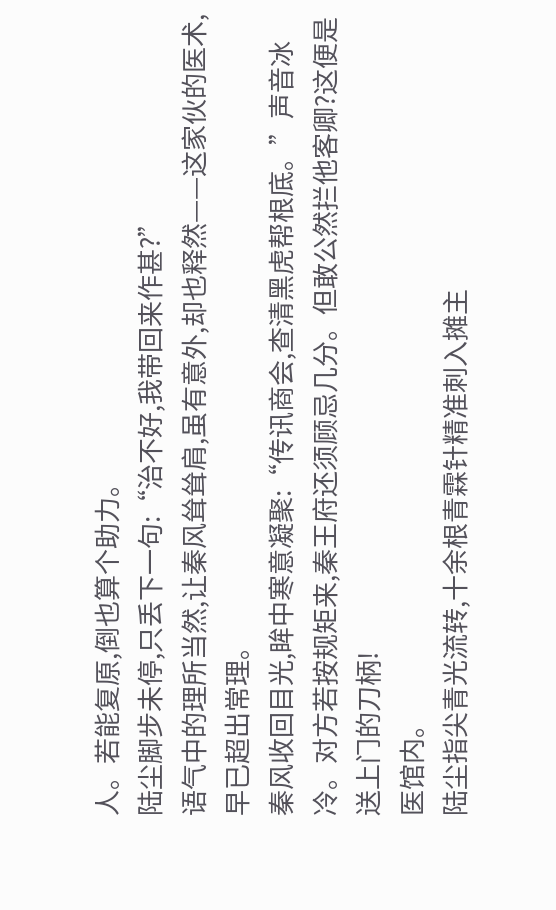人。若能复原,倒也算个助力。
陆尘脚步未停,只丢下一句:“治不好,我带回来作甚?”
语气中的理所当然,让秦风耸耸肩,虽有意外,却也释然——这家伙的医术,早已超出常理。
秦风收回目光,眸中寒意凝聚:“传讯商会,查清黑虎帮根底。”声音冰冷。对方若按规矩来,秦王府还须顾忌几分。但敢公然拦他客卿?这便是送上门的刀柄!
医馆内。
陆尘指尖青光流转,十余根青霖针精准刺入摊主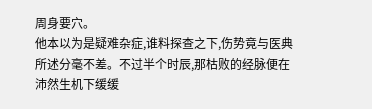周身要穴。
他本以为是疑难杂症,谁料探查之下,伤势竟与医典所述分毫不差。不过半个时辰,那枯败的经脉便在沛然生机下缓缓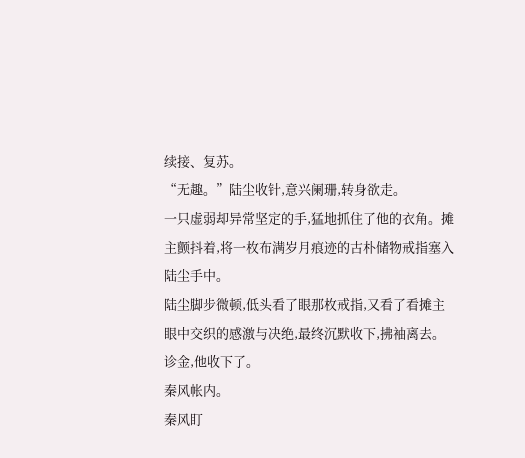续接、复苏。
“无趣。”陆尘收针,意兴阑珊,转身欲走。
一只虚弱却异常坚定的手,猛地抓住了他的衣角。摊主颤抖着,将一枚布满岁月痕迹的古朴储物戒指塞入陆尘手中。
陆尘脚步微顿,低头看了眼那枚戒指,又看了看摊主眼中交织的感激与决绝,最终沉默收下,拂袖离去。诊金,他收下了。
秦风帐内。
秦风盯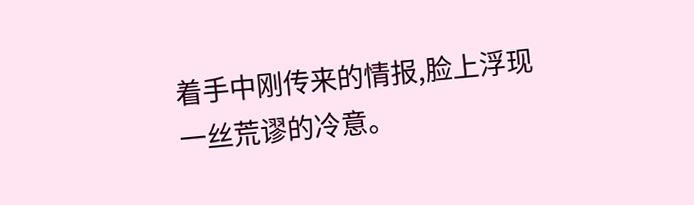着手中刚传来的情报,脸上浮现一丝荒谬的冷意。